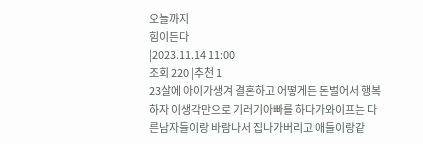오늘까지
힘이든다
|2023.11.14 11:00
조회 220 |추천 1
23살에 아이가생겨 결혼하고 어떻게든 돈벌어서 행복하자 이생각만으로 기러기아빠를 하다가와이프는 다른남자들이랑 바람나서 집나가버리고 애들이랑같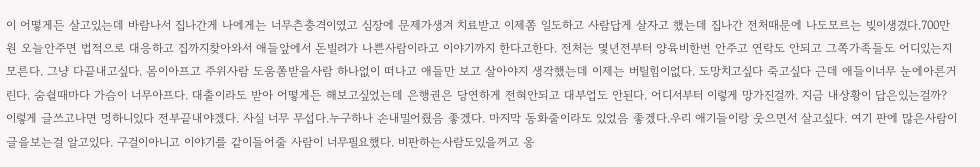이 어떻게든 살고있는데 바람나서 집나간게 나에게는 너무츤충격이였고 심장에 문제가생겨 치료받고 이제쫌 일도하고 사람답게 살자고 했는데 집나간 전처때문에 나도모르는 빚이생겼다.700만원 오늘안주면 법적으로 대응하고 집까지찾아와서 애들앞에서 돈빌려가 나쁜사람이라고 이야기까지 한다고한다. 전처는 몇년전부터 양육비한번 안주고 연락도 안되고 그쪽가족들도 어디있는지 모른다. 그냥 다끝내고싶다. 몸이아프고 주위사람 도움쫌받을사람 하나없이 떠나고 애들만 보고 살아야지 생각했는데 이제는 버틸힘이없다. 도망치고싶다 죽고싶다 근데 애들이너무 눈에아른거린다. 숨쉴때마다 가슴이 너무아프다. 대출이라도 받아 어떻게든 해보고싶었는데 은행권은 당연하게 전혀안되고 대부업도 안된다. 어디서부터 이렇게 망가진걸까. 지금 내상황이 답은있는걸까? 이렇게 글쓰고나면 멍하니있다 전부끝내야겠다. 사실 너무 무섭다.누구하나 손내밀어줬음 좋겠다. 마지막 동화줄이라도 있었음 좋겠다.우리 애기들이랑 웃으면서 살고싶다. 여기 판에 많은사람이 글을보는걸 알고있다. 구걸이아니고 이야기를 같이들어줄 사람이 너무필요했다. 비판하는사람도있을꺼고 옹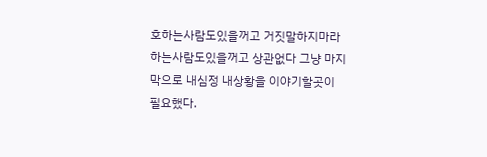호하는사람도있을꺼고 거짓말하지마라 하는사람도있을꺼고 상관없다 그냥 마지막으로 내심정 내상황을 이야기할곳이 필요했다.